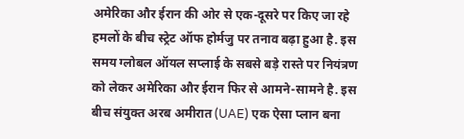अमेरिका और ईरान की ओर से एक-दूसरे पर किए जा रहे हमलों के बीच स्ट्रेट ऑफ होर्मजु पर तनाव बढ़ा हुआ है. इस समय ग्लोबल ऑयल सप्लाई के सबसे बड़े रास्ते पर नियंत्रण को लेकर अमेरिका और ईरान फिर से आमने-सामने है. इस बीच संयुक्त अरब अमीरात (UAE) एक ऐसा प्लान बना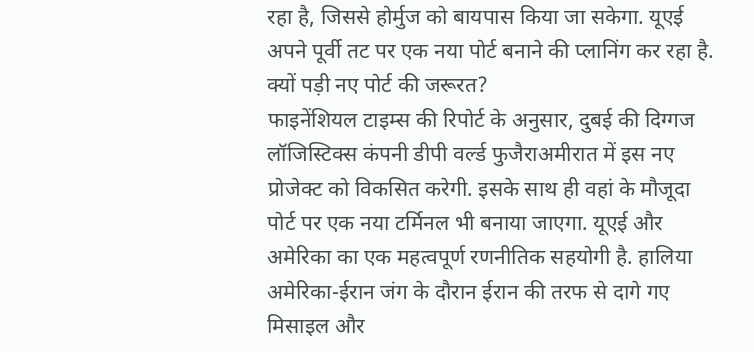रहा है, जिससे होर्मुज को बायपास किया जा सकेगा. यूएई अपने पूर्वी तट पर एक नया पोर्ट बनाने की प्लानिंग कर रहा है.
क्यों पड़ी नए पोर्ट की जरूरत?
फाइनेंशियल टाइम्स की रिपोर्ट के अनुसार, दुबई की दिग्गज लॉजिस्टिक्स कंपनी डीपी वर्ल्ड फुजैराअमीरात में इस नए प्रोजेक्ट को विकसित करेगी. इसके साथ ही वहां के मौजूदा पोर्ट पर एक नया टर्मिनल भी बनाया जाएगा. यूएई और अमेरिका का एक महत्वपूर्ण रणनीतिक सहयोगी है. हालिया अमेरिका-ईरान जंग के दौरान ईरान की तरफ से दागे गए मिसाइल और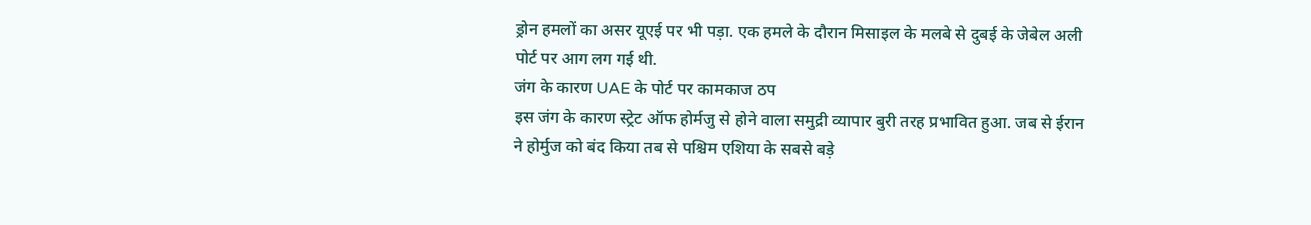ड्रोन हमलों का असर यूएई पर भी पड़ा. एक हमले के दौरान मिसाइल के मलबे से दुबई के जेबेल अली पोर्ट पर आग लग गई थी.
जंग के कारण UAE के पोर्ट पर कामकाज ठप
इस जंग के कारण स्ट्रेट ऑफ होर्मजु से होने वाला समुद्री व्यापार बुरी तरह प्रभावित हुआ. जब से ईरान ने होर्मुज को बंद किया तब से पश्चिम एशिया के सबसे बड़े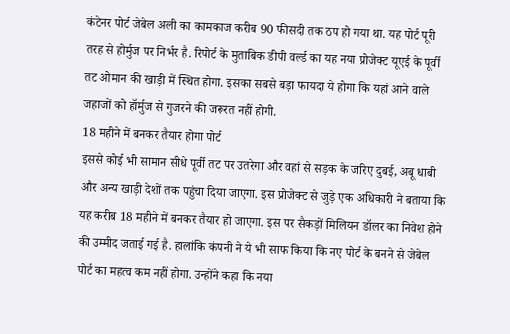कंटेनर पोर्ट जेबेल अली का कामकाज करीब 90 फीसदी तक ठप हो गया था. यह पोर्ट पूरी तरह से होर्मुज पर निर्भर है. रिपोर्ट के मुताबिक डीपी वर्ल्ड का यह नया प्रोजेक्ट यूएई के पूर्वी तट ओमान की खाड़ी में स्थित होगा. इसका सबसे बड़ा फायदा ये होगा कि यहां आने वाले जहाजों को हॉर्मुज से गुजरने की जरूरत नहीं होगी.
18 महीने में बनकर तैयार होगा पोर्ट
इससे कोई भी सामान सीधे पूर्वी तट पर उतरेगा और वहां से सड़क के जरिए दुबई, अबू धाबी और अन्य खाड़ी देशों तक पहुंचा दिया जाएगा. इस प्रोजेक्ट से जुड़े एक अधिकारी ने बताया कि यह करीब 18 महीने में बनकर तैयार हो जाएगा. इस पर सैकड़ों मिलियन डॉलर का निवेश होने की उम्मीद जताई गई है. हालांकि कंपनी ने ये भी साफ किया कि नए पोर्ट के बनने से जेबेल पोर्ट का महत्व कम नहीं होगा. उन्होंने कहा कि नया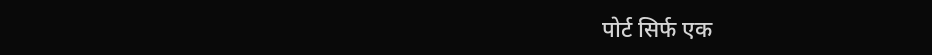पोर्ट सिर्फ एक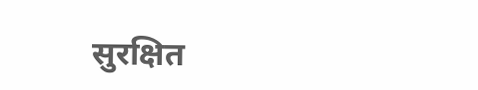सुरक्षित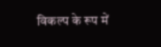विकल्प के रूप में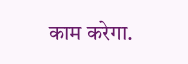काम करेगा.